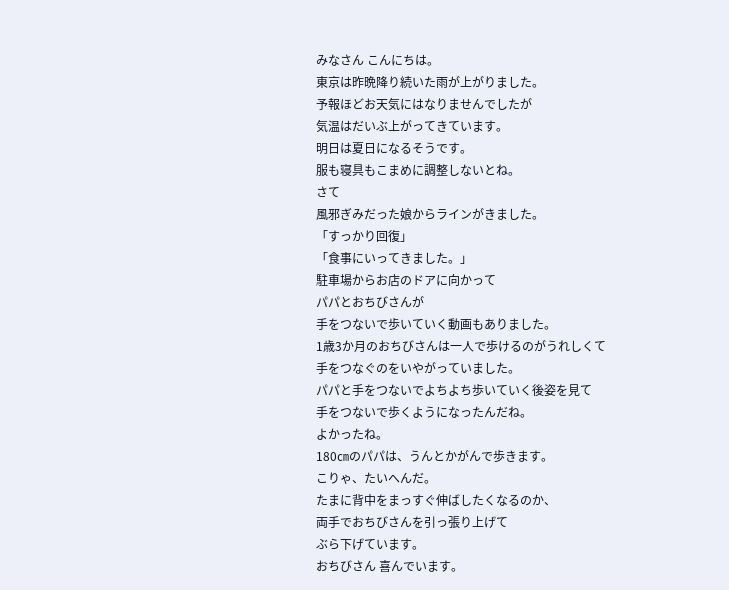みなさん こんにちは。
東京は昨晩降り続いた雨が上がりました。
予報ほどお天気にはなりませんでしたが
気温はだいぶ上がってきています。
明日は夏日になるそうです。
服も寝具もこまめに調整しないとね。
さて
風邪ぎみだった娘からラインがきました。
「すっかり回復」
「食事にいってきました。」
駐車場からお店のドアに向かって
パパとおちびさんが
手をつないで歩いていく動画もありました。
1歳3か月のおちびさんは一人で歩けるのがうれしくて
手をつなぐのをいやがっていました。
パパと手をつないでよちよち歩いていく後姿を見て
手をつないで歩くようになったんだね。
よかったね。
180㎝のパパは、うんとかがんで歩きます。
こりゃ、たいへんだ。
たまに背中をまっすぐ伸ばしたくなるのか、
両手でおちびさんを引っ張り上げて
ぶら下げています。
おちびさん 喜んでいます。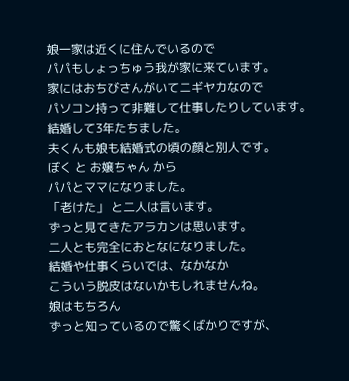娘一家は近くに住んでいるので
パパもしょっちゅう我が家に来ています。
家にはおちびさんがいてニギヤカなので
パソコン持って非難して仕事したりしています。
結婚して3年たちました。
夫くんも娘も結婚式の頃の顔と別人です。
ぼく と お嬢ちゃん から
パパとママになりました。
「老けた」 と二人は言います。
ずっと見てきたアラカンは思います。
二人とも完全におとなになりました。
結婚や仕事くらいでは、なかなか
こういう脱皮はないかもしれませんね。
娘はもちろん
ずっと知っているので驚くばかりですが、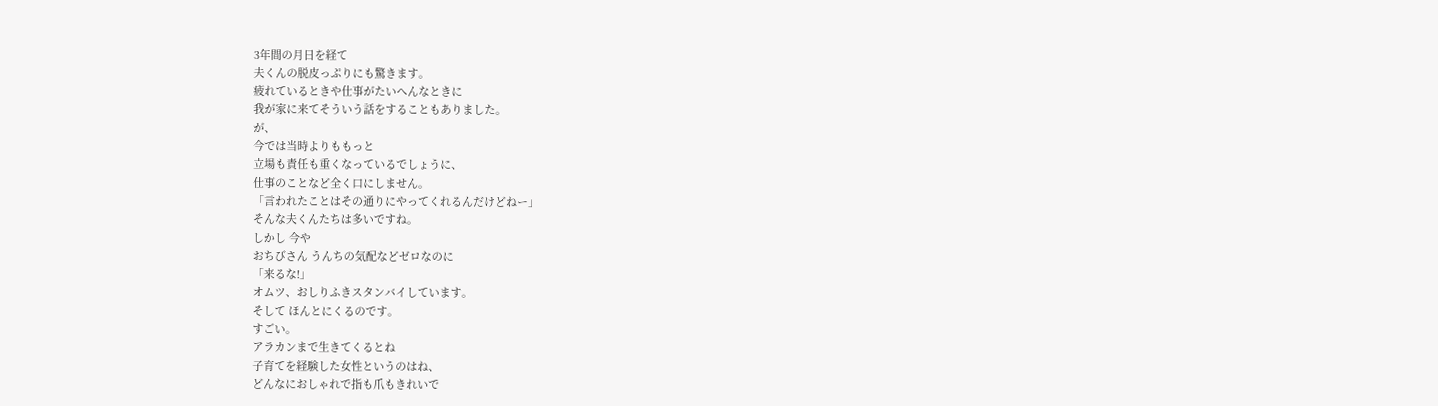3年間の月日を経て
夫くんの脱皮っぷりにも驚きます。
疲れているときや仕事がたいへんなときに
我が家に来てそういう話をすることもありました。
が、
今では当時よりももっと
立場も責任も重くなっているでしょうに、
仕事のことなど全く口にしません。
「言われたことはその通りにやってくれるんだけどねー」
そんな夫くんたちは多いですね。
しかし 今や
おちびさん うんちの気配などゼロなのに
「来るな!」
オムツ、おしりふきスタンバイしています。
そして ほんとにくるのです。
すごい。
アラカンまで生きてくるとね
子育てを経験した女性というのはね、
どんなにおしゃれで指も爪もきれいで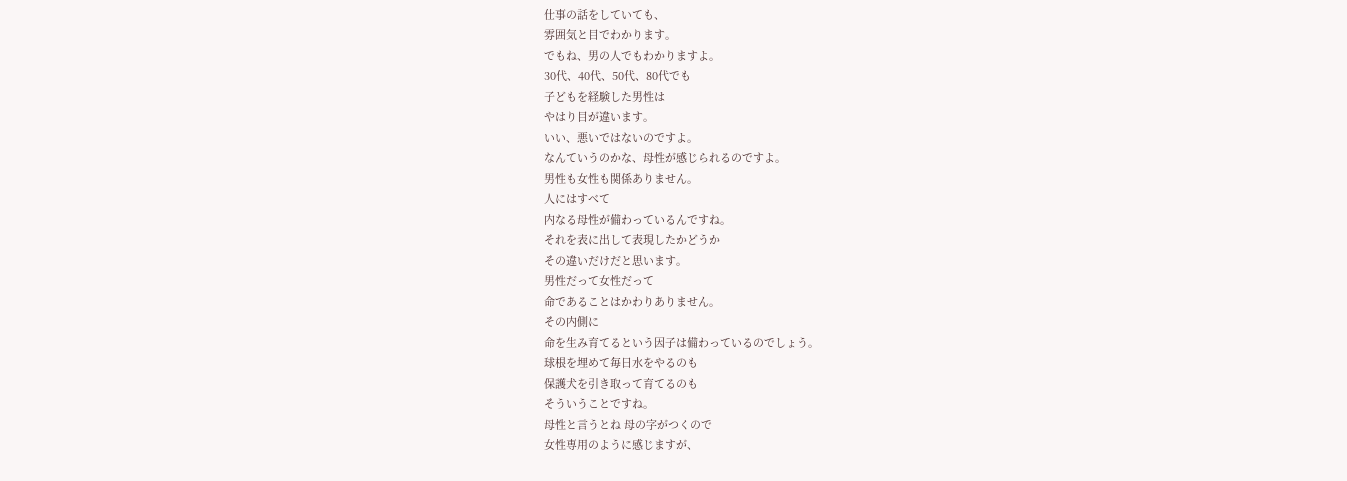仕事の話をしていても、
雰囲気と目でわかります。
でもね、男の人でもわかりますよ。
30代、40代、50代、80代でも
子どもを経験した男性は
やはり目が違います。
いい、悪いではないのですよ。
なんていうのかな、母性が感じられるのですよ。
男性も女性も関係ありません。
人にはすべて
内なる母性が備わっているんですね。
それを表に出して表現したかどうか
その違いだけだと思います。
男性だって女性だって
命であることはかわりありません。
その内側に
命を生み育てるという因子は備わっているのでしょう。
球根を埋めて毎日水をやるのも
保護犬を引き取って育てるのも
そういうことですね。
母性と言うとね 母の字がつくので
女性専用のように感じますが、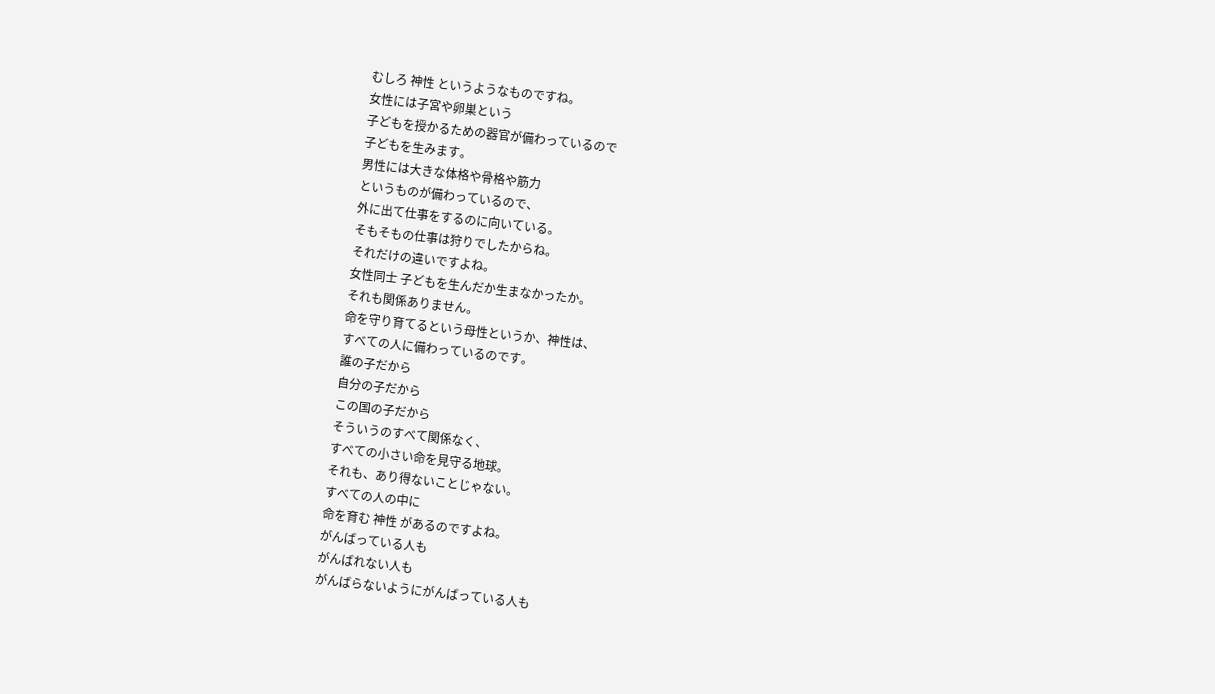むしろ 神性 というようなものですね。
女性には子宮や卵巣という
子どもを授かるための器官が備わっているので
子どもを生みます。
男性には大きな体格や骨格や筋力
というものが備わっているので、
外に出て仕事をするのに向いている。
そもそもの仕事は狩りでしたからね。
それだけの違いですよね。
女性同士 子どもを生んだか生まなかったか。
それも関係ありません。
命を守り育てるという母性というか、神性は、
すべての人に備わっているのです。
誰の子だから
自分の子だから
この国の子だから
そういうのすべて関係なく、
すべての小さい命を見守る地球。
それも、あり得ないことじゃない。
すべての人の中に
命を育む 神性 があるのですよね。
がんばっている人も
がんばれない人も
がんばらないようにがんばっている人も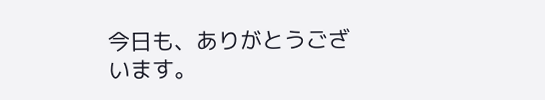今日も、ありがとうございます。